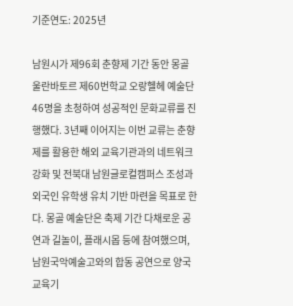기준연도: 2025년

남원시가 제96회 춘향제 기간 동안 몽골 울란바토르 제60번학교 오랑헬헤 예술단 46명을 초청하여 성공적인 문화교류를 진행했다. 3년째 이어지는 이번 교류는 춘향제를 활용한 해외 교육기관과의 네트워크 강화 및 전북대 남원글로컬캠퍼스 조성과 외국인 유학생 유치 기반 마련을 목표로 한다. 몽골 예술단은 축제 기간 다채로운 공연과 길놀이, 플래시몹 등에 참여했으며, 남원국악예술고와의 합동 공연으로 양국 교육기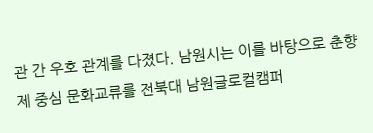관 간 우호 관계를 다졌다. 남원시는 이를 바탕으로 춘향제 중심 문화교류를 전북대 남원글로컬캠퍼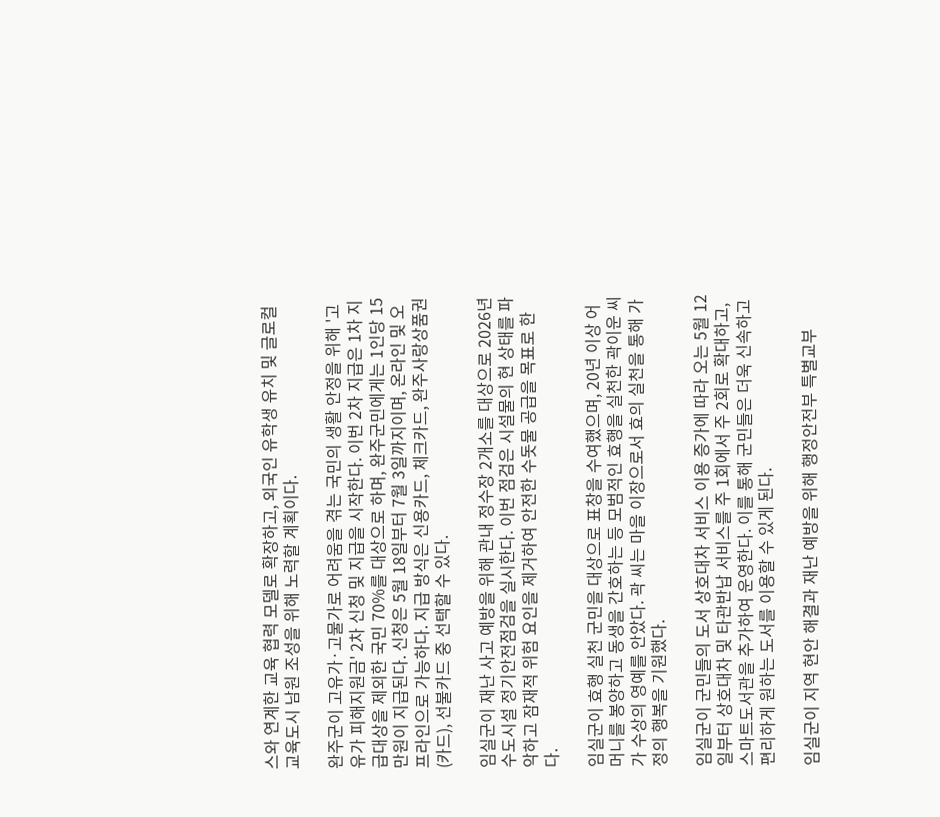스와 연계한 교육 협력 모델로 확장하고, 외국인 유학생 유치 및 글로컬 교육도시 남원 조성을 위해 노력할 계획이다.

완주군이 고유가·고물가로 어려움을 겪는 국민의 생활 안정을 위해 '고유가 피해지원금' 2차 신청 및 지급을 시작한다. 이번 2차 지급은 1차 지급대상을 제외한 국민 70%를 대상으로 하며, 완주군민에게는 1인당 15만원이 지급된다. 신청은 5월 18일부터 7월 3일까지이며, 온라인 및 오프라인으로 가능하다. 지급 방식은 신용카드, 체크카드, 완주사랑상품권(카드), 선불카드 중 선택할 수 있다.

임실군이 재난 사고 예방을 위해 관내 정수장 2개소를 대상으로 2026년 수도시설 정기안전점검을 실시한다. 이번 점검은 시설물의 현 상태를 파악하고 잠재적 위험 요인을 제거하여 안전한 수돗물 공급을 목표로 한다.

임실군이 효행 실천 군민을 대상으로 표창을 수여했으며, 20년 이상 어머니를 봉양하고 동생을 간호하는 등 모범적인 효행을 실천한 곽이운 씨가 수상의 영예를 안았다. 곽 씨는 마을 이장으로서 효의 실천을 통해 가정의 행복을 기원했다.

임실군이 군민들의 도서 상호대차 서비스 이용 증가에 따라 오는 5월 12일부터 상호대차 및 타관반납 서비스를 주 1회에서 주 2회로 확대하고, 스마트도서관을 추가하여 운영한다. 이를 통해 군민들은 더욱 신속하고 편리하게 원하는 도서를 이용할 수 있게 된다.

임실군이 지역 현안 해결과 재난 예방을 위해 행정안전부 특별교부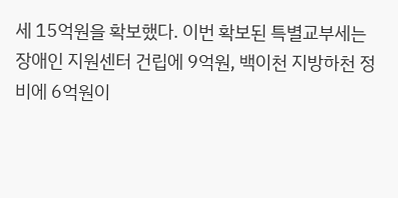세 15억원을 확보했다. 이번 확보된 특별교부세는 장애인 지원센터 건립에 9억원, 백이천 지방하천 정비에 6억원이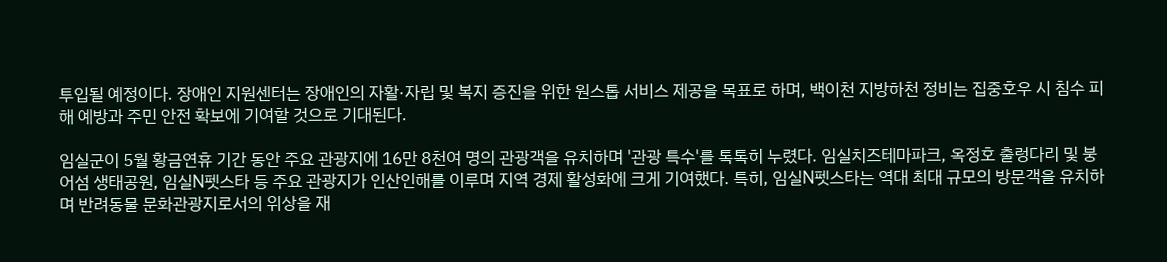투입될 예정이다. 장애인 지원센터는 장애인의 자활·자립 및 복지 증진을 위한 원스톱 서비스 제공을 목표로 하며, 백이천 지방하천 정비는 집중호우 시 침수 피해 예방과 주민 안전 확보에 기여할 것으로 기대된다.

임실군이 5월 황금연휴 기간 동안 주요 관광지에 16만 8천여 명의 관광객을 유치하며 '관광 특수'를 톡톡히 누렸다. 임실치즈테마파크, 옥정호 출렁다리 및 붕어섬 생태공원, 임실N펫스타 등 주요 관광지가 인산인해를 이루며 지역 경제 활성화에 크게 기여했다. 특히, 임실N펫스타는 역대 최대 규모의 방문객을 유치하며 반려동물 문화관광지로서의 위상을 재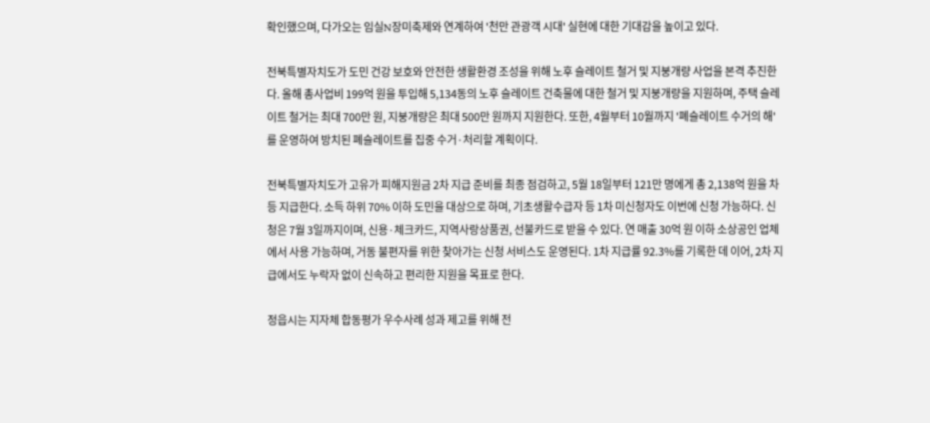확인했으며, 다가오는 임실N장미축제와 연계하여 '천만 관광객 시대' 실현에 대한 기대감을 높이고 있다.

전북특별자치도가 도민 건강 보호와 안전한 생활환경 조성을 위해 노후 슬레이트 철거 및 지붕개량 사업을 본격 추진한다. 올해 총사업비 199억 원을 투입해 5,134동의 노후 슬레이트 건축물에 대한 철거 및 지붕개량을 지원하며, 주택 슬레이트 철거는 최대 700만 원, 지붕개량은 최대 500만 원까지 지원한다. 또한, 4월부터 10월까지 '폐슬레이트 수거의 해'를 운영하여 방치된 폐슬레이트를 집중 수거·처리할 계획이다.

전북특별자치도가 고유가 피해지원금 2차 지급 준비를 최종 점검하고, 5월 18일부터 121만 명에게 총 2,138억 원을 차등 지급한다. 소득 하위 70% 이하 도민을 대상으로 하며, 기초생활수급자 등 1차 미신청자도 이번에 신청 가능하다. 신청은 7월 3일까지이며, 신용·체크카드, 지역사랑상품권, 선불카드로 받을 수 있다. 연 매출 30억 원 이하 소상공인 업체에서 사용 가능하며, 거동 불편자를 위한 찾아가는 신청 서비스도 운영된다. 1차 지급률 92.3%를 기록한 데 이어, 2차 지급에서도 누락자 없이 신속하고 편리한 지원을 목표로 한다.

정읍시는 지자체 합동평가 우수사례 성과 제고를 위해 전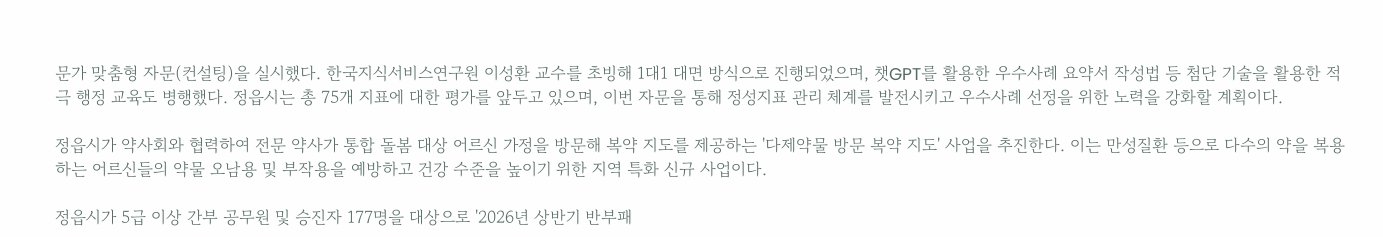문가 맞춤형 자문(컨설팅)을 실시했다. 한국지식서비스연구원 이성환 교수를 초빙해 1대1 대면 방식으로 진행되었으며, 챗GPT를 활용한 우수사례 요약서 작성법 등 첨단 기술을 활용한 적극 행정 교육도 병행했다. 정읍시는 총 75개 지표에 대한 평가를 앞두고 있으며, 이번 자문을 통해 정성지표 관리 체계를 발전시키고 우수사례 선정을 위한 노력을 강화할 계획이다.

정읍시가 약사회와 협력하여 전문 약사가 통합 돌봄 대상 어르신 가정을 방문해 복약 지도를 제공하는 '다제약물 방문 복약 지도' 사업을 추진한다. 이는 만성질환 등으로 다수의 약을 복용하는 어르신들의 약물 오남용 및 부작용을 예방하고 건강 수준을 높이기 위한 지역 특화 신규 사업이다.

정읍시가 5급 이상 간부 공무원 및 승진자 177명을 대상으로 '2026년 상반기 반부패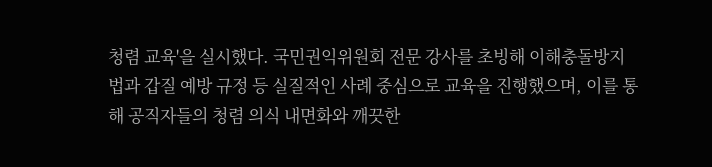청렴 교육'을 실시했다. 국민권익위원회 전문 강사를 초빙해 이해충돌방지법과 갑질 예방 규정 등 실질적인 사례 중심으로 교육을 진행했으며, 이를 통해 공직자들의 청렴 의식 내면화와 깨끗한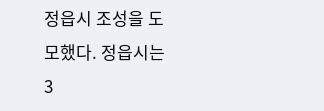정읍시 조성을 도모했다. 정읍시는 3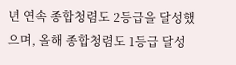년 연속 종합청렴도 2등급을 달성했으며, 올해 종합청렴도 1등급 달성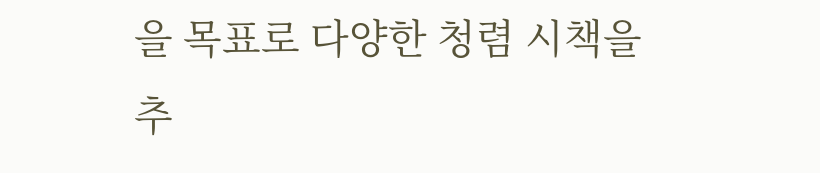을 목표로 다양한 청렴 시책을 추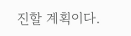진할 계획이다.